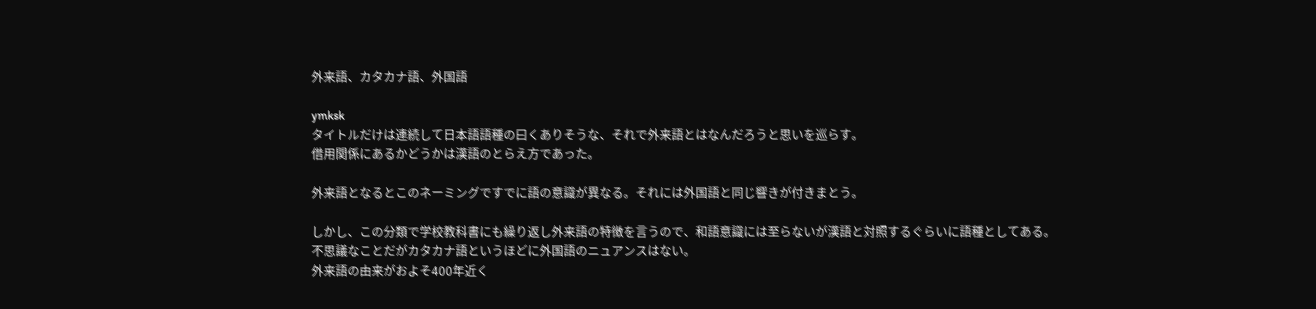外来語、カタカナ語、外国語

ymksk
タイトルだけは連続して日本語語種の曰くありそうな、それで外来語とはなんだろうと思いを巡らす。
借用関係にあるかどうかは漢語のとらえ方であった。

外来語となるとこのネーミングですでに語の意識が異なる。それには外国語と同じ響きが付きまとう。

しかし、この分類で学校教科書にも繰り返し外来語の特徴を言うので、和語意識には至らないが漢語と対照するぐらいに語種としてある。
不思議なことだがカタカナ語というほどに外国語のニュアンスはない。
外来語の由来がおよそ400年近く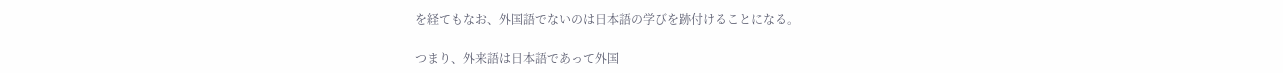を経てもなお、外国語でないのは日本語の学びを跡付けることになる。

つまり、外来語は日本語であって外国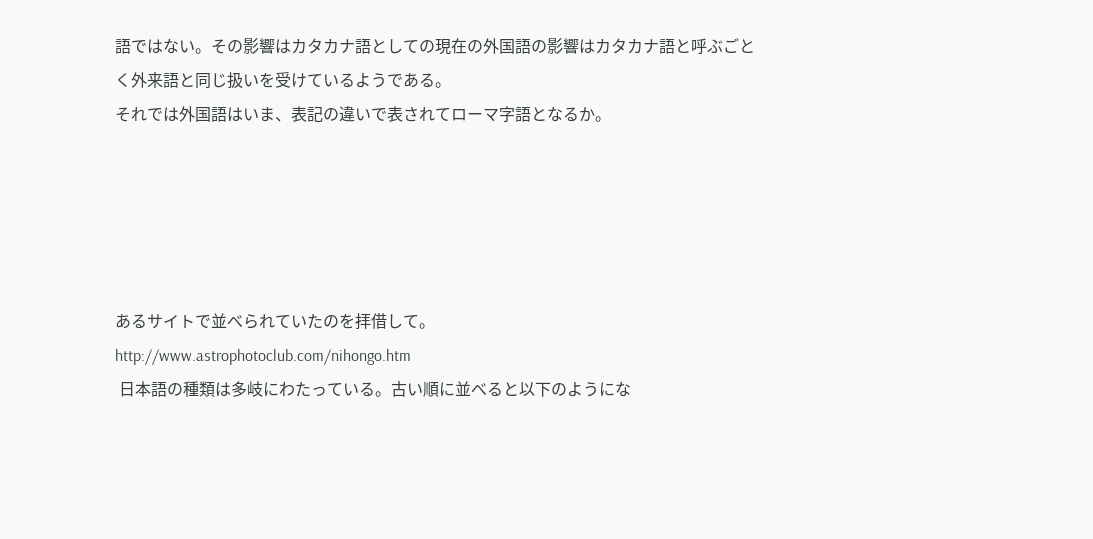語ではない。その影響はカタカナ語としての現在の外国語の影響はカタカナ語と呼ぶごとく外来語と同じ扱いを受けているようである。
それでは外国語はいま、表記の違いで表されてローマ字語となるか。





あるサイトで並べられていたのを拝借して。
http://www.astrophotoclub.com/nihongo.htm
 日本語の種類は多岐にわたっている。古い順に並べると以下のようにな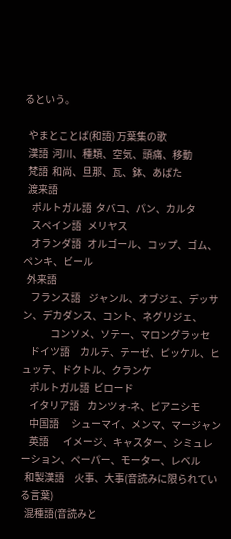るという。

  やまとことば(和語) 万葉集の歌
  漢語  河川、種類、空気、頭痛、移動
  梵語  和尚、旦那、瓦、鉢、あばた
  渡来語
    ポルトガル語  タバコ、パン、カルタ
    スペイン語   メリヤス
    オランダ語   オルゴール、コップ、ゴム、ペンキ、ビール
  外来語
    フランス語    ジャンル、オブジェ、デッサン、デカダンス、コント、ネグリジェ、
              コンソメ、ソテー、マロングラッセ
    ドイツ語     カルテ、テーゼ、ピッケル、ヒュッテ、ドクトル、クランケ
    ポルトガル語  ビロード
    イタリア語    カンツォ-ネ、ピアニシモ
    中国語      シューマイ、メンマ、マージャン
    英語       イメージ、キャスター、シミュレーション、ペーパー、モーター、レベル
  和製漢語     火事、大事(音読みに限られている言葉)
  混種語(音読みと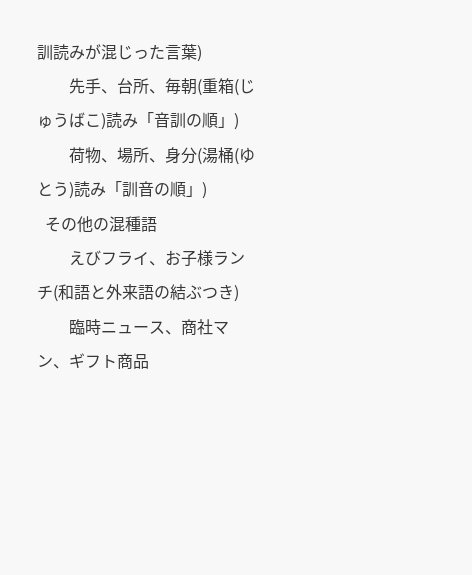訓読みが混じった言葉)
        先手、台所、毎朝(重箱(じゅうばこ)読み「音訓の順」)
        荷物、場所、身分(湯桶(ゆとう)読み「訓音の順」)
  その他の混種語
        えびフライ、お子様ランチ(和語と外来語の結ぶつき)
        臨時ニュース、商社マン、ギフト商品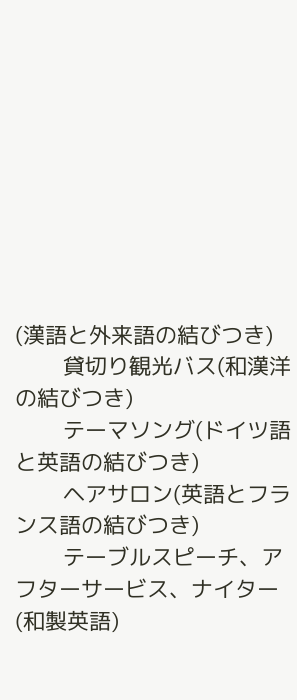(漢語と外来語の結びつき)
        貸切り観光バス(和漢洋の結びつき)
        テーマソング(ドイツ語と英語の結びつき)
        ヘアサロン(英語とフランス語の結びつき)
        テーブルスピーチ、アフターサービス、ナイター(和製英語)